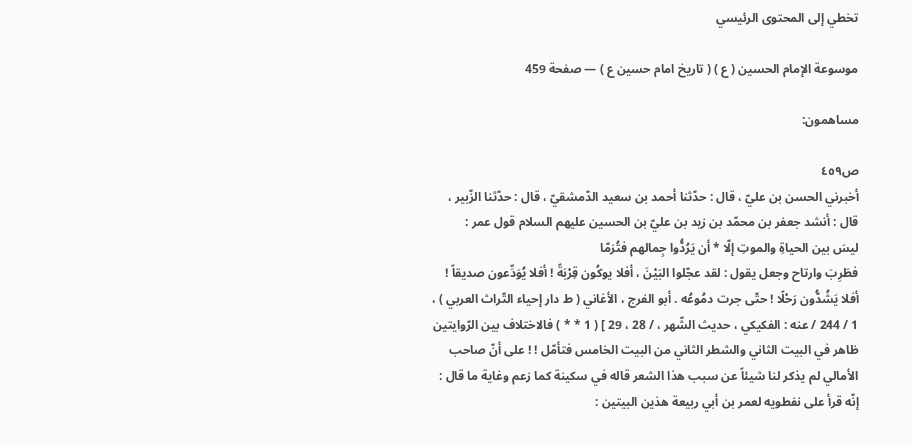تخطي إلى المحتوى الرئيسي

موسوعة الإمام الحسين ( ع ) ( تاريخ امام حسين ع ) — صفحة 459

مساهمون:

ص٤٥٩
أخبرني الحسن بن عليّ ، قال : حدّثنا أحمد بن سعيد الدّمشقيّ ، قال : حدّثنا الزّبير ، قال : أنشد جعفر بن محمّد بن زيد بن عليّ بن الحسين عليهم السلام قول عمر :
ليسَ بين الحياةِ والموتِ إلّا * أن يَرُدُّوا جِمالهم فتُزمّا
فطَرِبَ وارتاح وجعل يقول : لقد عجّلوا البَيْنَ ، أفلا يوكُون قِرْبَةً ! أفلا يُوَدِّعون صديقاً ! أفلا يَشُدُّون رَحْلًا ! حتّى جرت دمُوعُه . أبو الفرج ، الأغاني ( ط دار إحياء التّراث العربي ) ، 1 / 244 / عنه : الفكيكي ، حديث الشّهر ، / 28 ، 29 ] ( 1 * * ) فالاختلاف بين الرّوايتين ظاهر في البيت الثاني والشطر الثاني من البيت الخامس فتأمّل ! ! على أنّ صاحب الأمالي لم يذكر لنا شيئاً عن سبب هذا الشعر قاله في سكينة كما زعم وغاية ما قال : إنّه قرأ على نفطويه لعمر بن أبي ربيعة هذين البيتين :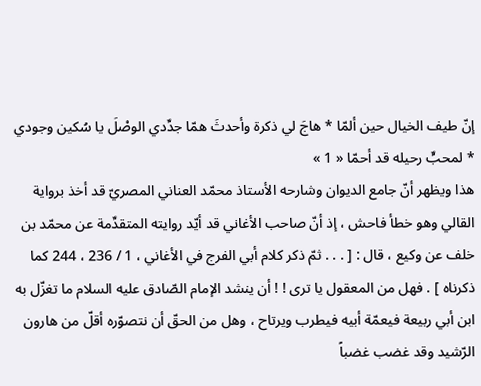إنّ طيف الخيال حين ألمّا * هاجَ لي ذكرة وأحدثَ همّا جدِّدي الوصْلَ يا سُكين وجودي * لمحبٍّ رحيله قد أحمّا « 1 »
هذا ويظهر أنّ جامع الديوان وشارحه الأستاذ محمّد العناني المصريّ قد أخذ برواية القالي وهو خطأ فاحش ، إذ أنّ صاحب الأغاني قد أيّد روايته المتقدِّمة عن محمّد بن خلف عن وكيع ، قال : [ . . . ثمّ ذكر كلام أبي الفرج في الأغاني ، 1 / 236 ، 244 كما ذكرناه ] . فهل من المعقول يا ترى ! ! أن ينشد الإمام الصّادق عليه السلام ما تغزّل به ابن أبي ربيعة فيعمّة أبيه فيطرب ويرتاح ، وهل من الحقّ أن نتصوّره أقلّ من هارون الرّشيد وقد غضب غضباً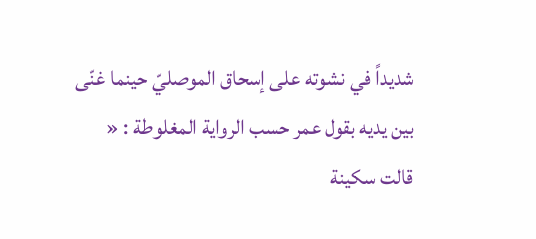شديداً في نشوته على إسحاق الموصليّ حينما غنّى بين يديه بقول عمر حسب الرواية المغلوطة : « قالت سكينة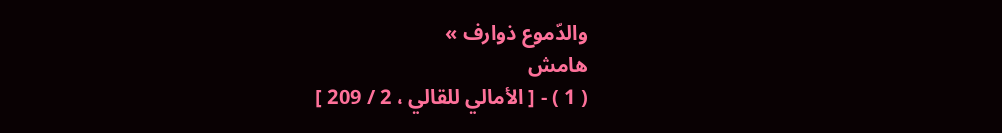والدّموع ذوارف »
هامش
( 1 ) - [ الأمالي للقالي ، 2 / 209 ]